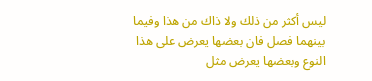ليس أكثر من ذلك ولا ذاك من هذا وفيما بينهما فصل فان بعضها يعرض على هذا النوع وبعضها يعرض مثل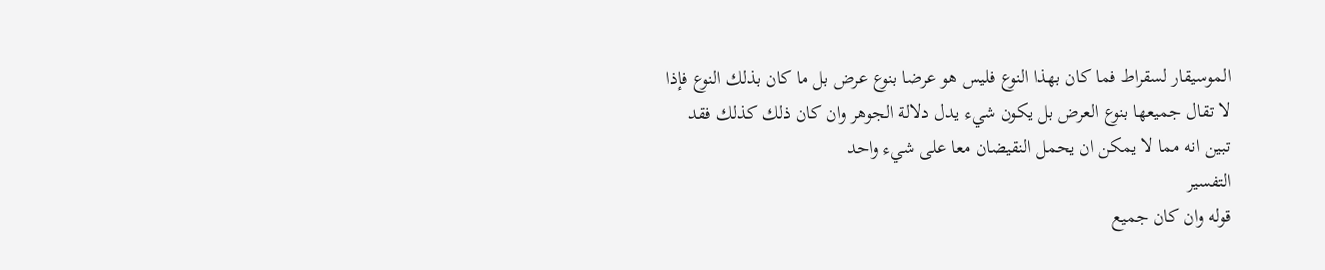الموسيقار لسقراط فما كان بهذا النوع فليس هو عرضا بنوع عرض بل ما كان بذلك النوع فإذا لا تقال جميعها بنوع العرض بل يكون شيء يدل دلالة الجوهر وان كان ذلك كذلك فقد تبين انه مما لا يمكن ان يحمل النقيضان معا على شيء واحد
التفسير
قوله وان كان جميع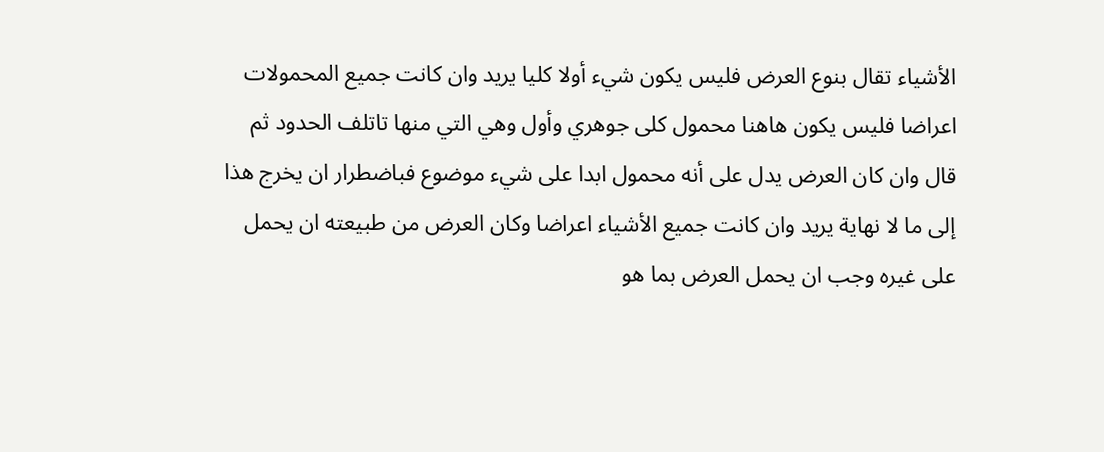الأشياء تقال بنوع العرض فليس يكون شيء أولا كليا يريد وان كانت جميع المحمولات اعراضا فليس يكون هاهنا محمول كلى جوهري وأول وهي التي منها تاتلف الحدود ثم قال وان كان العرض يدل على أنه محمول ابدا على شيء موضوع فباضطرار ان يخرج هذا إلى ما لا نهاية يريد وان كانت جميع الأشياء اعراضا وكان العرض من طبيعته ان يحمل على غيره وجب ان يحمل العرض بما هو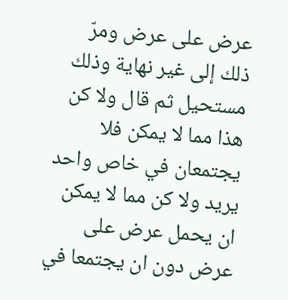عرض على عرض ومرّ ذلك إلى غير نهاية وذلك مستحيل ثم قال ولا كن هذا مما لا يمكن فلا يجتمعان في خاص واحد يريد ولا كن مما لا يمكن ان يحمل عرض على عرض دون ان يجتمعا في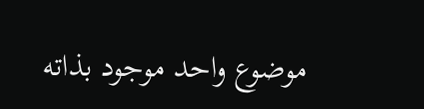موضوع واحد موجود بذاته